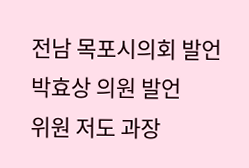전남 목포시의회 발언
박효상 의원 발언
위원 저도 과장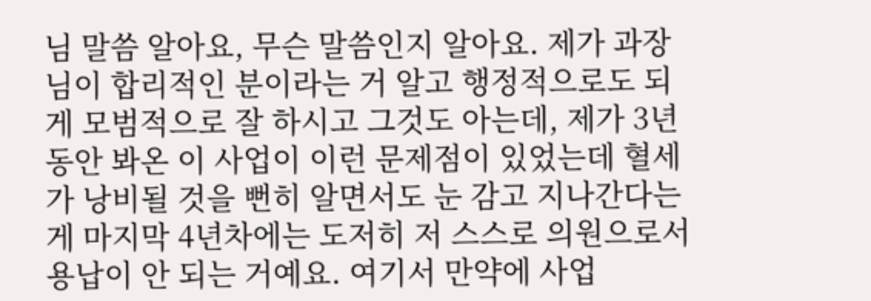님 말씀 알아요, 무슨 말씀인지 알아요. 제가 과장님이 합리적인 분이라는 거 알고 행정적으로도 되게 모범적으로 잘 하시고 그것도 아는데, 제가 3년 동안 봐온 이 사업이 이런 문제점이 있었는데 혈세가 낭비될 것을 뻔히 알면서도 눈 감고 지나간다는 게 마지막 4년차에는 도저히 저 스스로 의원으로서 용납이 안 되는 거예요. 여기서 만약에 사업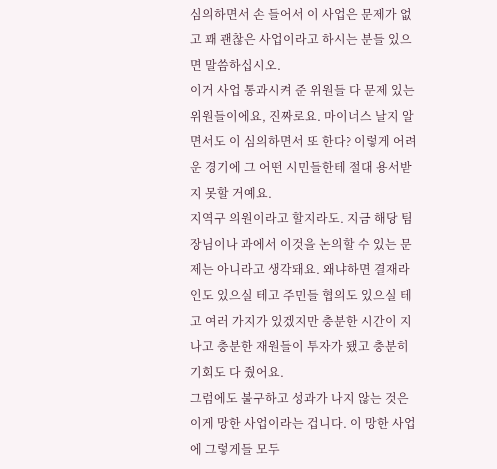심의하면서 손 들어서 이 사업은 문제가 없고 꽤 괜찮은 사업이라고 하시는 분들 있으면 말씀하십시오.
이거 사업 통과시켜 준 위원들 다 문제 있는 위원들이에요, 진짜로요. 마이너스 날지 알면서도 이 심의하면서 또 한다? 이렇게 어려운 경기에 그 어떤 시민들한테 절대 용서받지 못할 거예요.
지역구 의원이라고 할지라도. 지금 해당 팀장님이나 과에서 이것을 논의할 수 있는 문제는 아니라고 생각돼요. 왜냐하면 결재라인도 있으실 테고 주민들 협의도 있으실 테고 여러 가지가 있겠지만 충분한 시간이 지나고 충분한 재원들이 투자가 됐고 충분히 기회도 다 줬어요.
그럼에도 불구하고 성과가 나지 않는 것은 이게 망한 사업이라는 겁니다. 이 망한 사업에 그렇게들 모두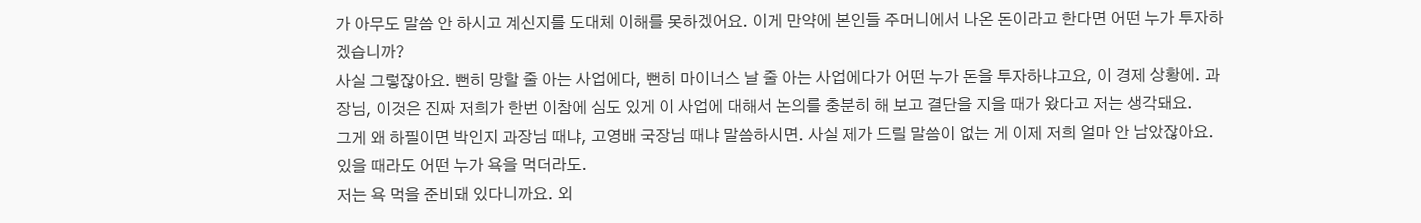가 아무도 말씀 안 하시고 계신지를 도대체 이해를 못하겠어요. 이게 만약에 본인들 주머니에서 나온 돈이라고 한다면 어떤 누가 투자하겠습니까?
사실 그렇잖아요. 뻔히 망할 줄 아는 사업에다, 뻔히 마이너스 날 줄 아는 사업에다가 어떤 누가 돈을 투자하냐고요, 이 경제 상황에. 과장님, 이것은 진짜 저희가 한번 이참에 심도 있게 이 사업에 대해서 논의를 충분히 해 보고 결단을 지을 때가 왔다고 저는 생각돼요.
그게 왜 하필이면 박인지 과장님 때냐, 고영배 국장님 때냐 말씀하시면. 사실 제가 드릴 말씀이 없는 게 이제 저희 얼마 안 남았잖아요. 있을 때라도 어떤 누가 욕을 먹더라도.
저는 욕 먹을 준비돼 있다니까요. 외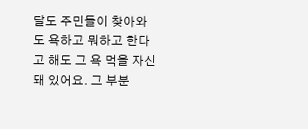달도 주민들이 찾아와도 욕하고 뭐하고 한다고 해도 그 욕 먹을 자신 돼 있어요. 그 부분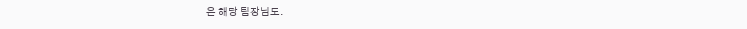은 해당 팀장님도.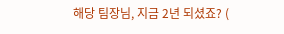해당 팀장님, 지금 2년 되셨죠? (